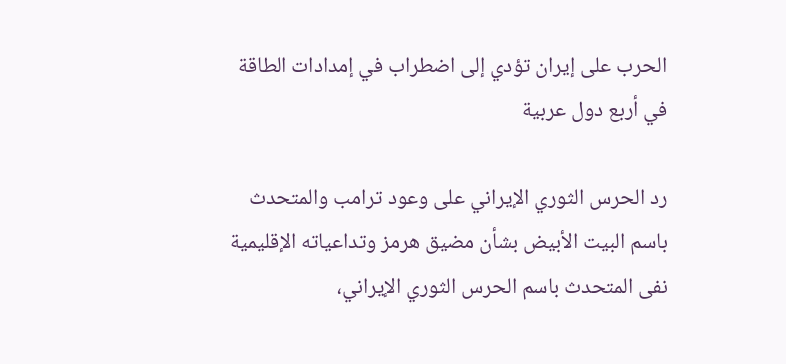الحرب على إيران تؤدي إلى اضطراب في إمدادات الطاقة في أربع دول عربية

رد الحرس الثوري الإيراني على وعود ترامب والمتحدث باسم البيت الأبيض بشأن مضيق هرمز وتداعياته الإقليمية
نفى المتحدث باسم الحرس الثوري الإيراني،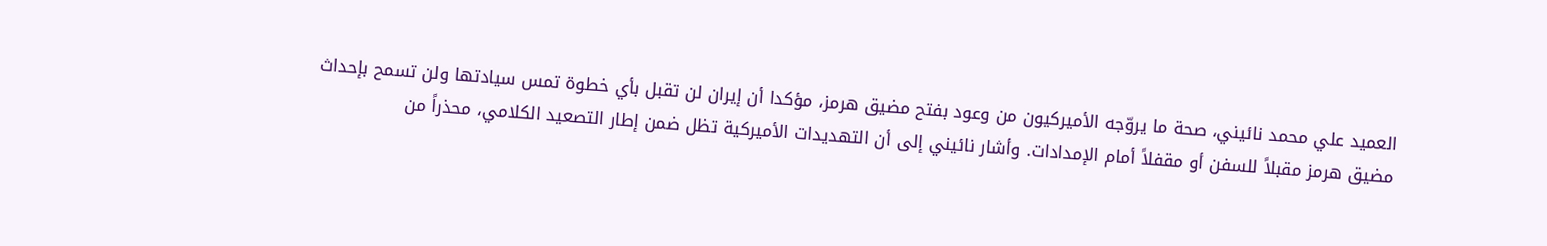العميد علي محمد نائيني، صحة ما يروّجه الأميركيون من وعود بفتح مضيق هرمز، مؤكدا أن إيران لن تقبل بأي خطوة تمس سيادتها ولن تسمح بإحداث مضيق هرمز مقبلاً للسفن أو مقفلاً أمام الإمدادات. وأشار نائيني إلى أن التهديدات الأميركية تظل ضمن إطار التصعيد الكلامي، محذراً من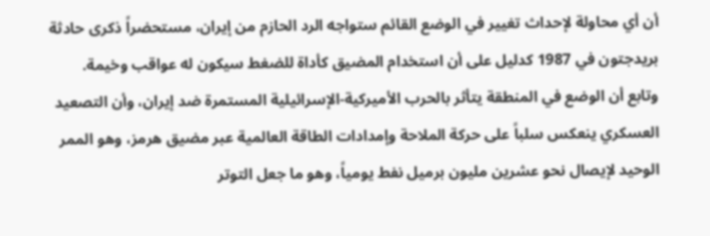أن أي محاولة لإحداث تغيير في الوضع القائم ستواجه الرد الحازم من إيران، مستحضراً ذكرى حادثة بريدجتون في 1987 كدليل على أن استخدام المضيق كأداة للضغط سيكون له عواقب وخيمة.
وتابع أن الوضع في المنطقة يتأثر بالحرب الأميركية‑الإسرائيلية المستمرة ضد إيران، وأن التصعيد العسكري ينعكس سلباً على حركة الملاحة وإمدادات الطاقة العالمية عبر مضيق هرمز، وهو الممر الوحيد لإيصال نحو عشرين مليون برميل نفط يومياً، وهو ما جعل التوتر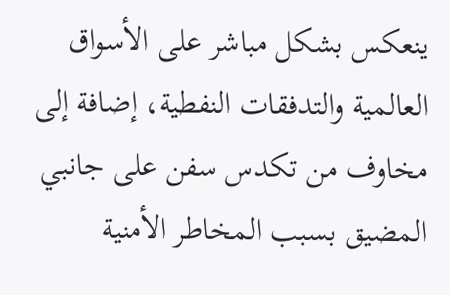ينعكس بشكل مباشر على الأسواق العالمية والتدفقات النفطية، إضافة إلى مخاوف من تكدس سفن على جانبي المضيق بسبب المخاطر الأمنية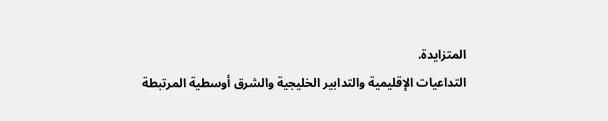المتزايدة.
التداعيات الإقليمية والتدابير الخليجية والشرق أوسطية المرتبطة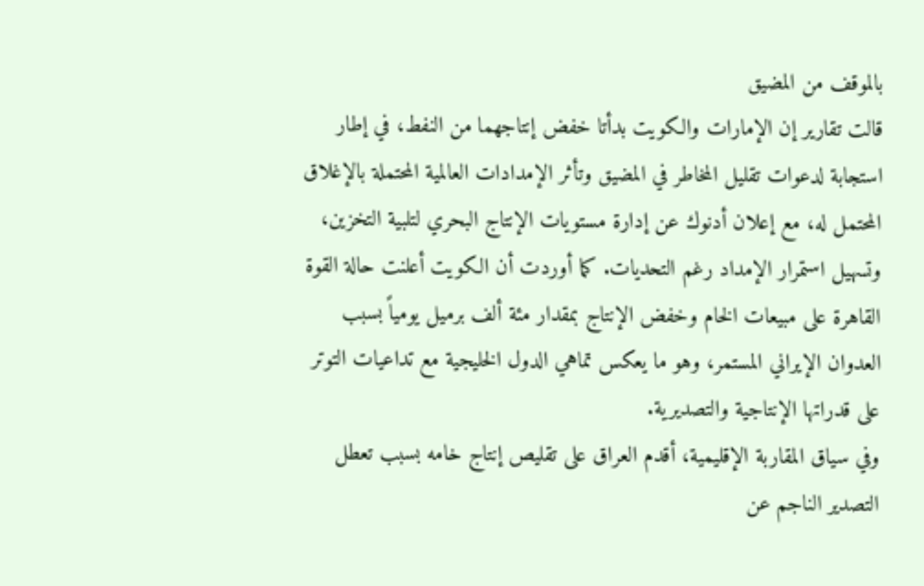بالموقف من المضيق
قالت تقارير إن الإمارات والكويت بدأتا خفض إنتاجهما من النفط، في إطار استجابة لدعوات تقليل المخاطر في المضيق وتأثر الإمدادات العالمية المحتملة بالإغلاق المحتمل له، مع إعلان أدنوك عن إدارة مستويات الإنتاج البحري لتلبية التخزين، وتسهيل استمرار الإمداد رغم التحديات. كما أوردت أن الكويت أعلنت حالة القوة القاهرة على مبيعات الخام وخفض الإنتاج بمقدار مئة ألف برميل يومياً بسبب العدوان الإيراني المستمر، وهو ما يعكس تماهي الدول الخليجية مع تداعيات التوتر على قدراتها الإنتاجية والتصديرية.
وفي سياق المقاربة الإقليمية، أقدم العراق على تقليص إنتاج خامه بسبب تعطل التصدير الناجم عن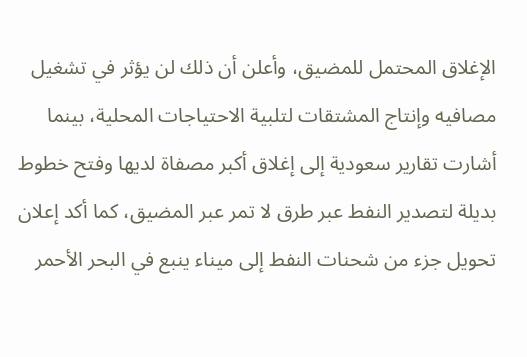الإغلاق المحتمل للمضيق، وأعلن أن ذلك لن يؤثر في تشغيل مصافيه وإنتاج المشتقات لتلبية الاحتياجات المحلية، بينما أشارت تقارير سعودية إلى إغلاق أكبر مصفاة لديها وفتح خطوط بديلة لتصدير النفط عبر طرق لا تمر عبر المضيق، كما أكد إعلان تحويل جزء من شحنات النفط إلى ميناء ينبع في البحر الأحمر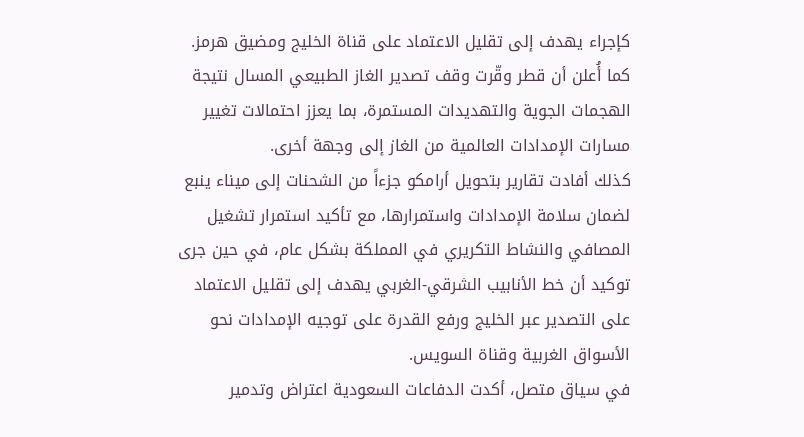كإجراء يهدف إلى تقليل الاعتماد على قناة الخليج ومضيق هرمز. كما أُعلن أن قطر وقّرت وقف تصدير الغاز الطبيعي المسال نتيجة الهجمات الجوية والتهديدات المستمرة، بما يعزز احتمالات تغيير مسارات الإمدادات العالمية من الغاز إلى وجهة أخرى.
كذلك أفادت تقارير بتحويل أرامكو جزءاً من الشحنات إلى ميناء ينبع لضمان سلامة الإمدادات واستمرارها، مع تأكيد استمرار تشغيل المصافي والنشاط التكريري في المملكة بشكل عام، في حين جرى توكيد أن خط الأنابيب الشرقي‑الغربي يهدف إلى تقليل الاعتماد على التصدير عبر الخليج ورفع القدرة على توجيه الإمدادات نحو الأسواق الغربية وقناة السويس.
في سياق متصل، أكدت الدفاعات السعودية اعتراض وتدمير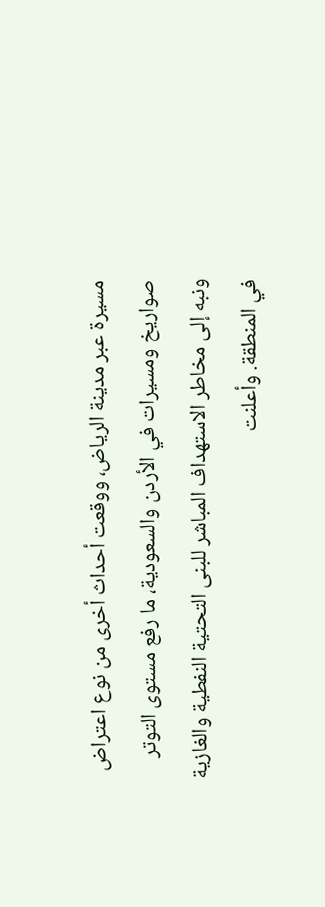مسيرة عبر مدينة الرياض، ووقعت أحداث أخرى من نوع اعتراض صواريخ ومسيرات في الأردن والسعودية، ما رفع مستوى التوتر ونبه إلى مخاطر الاستهداف المباشر للبنى التحتية النفطية والغازية في المنطقة. وأعلنت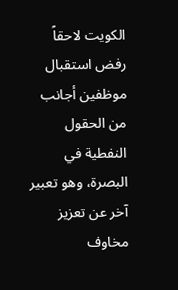الكويت لاحقاً رفض استقبال موظفين أجانب من الحقول النفطية في البصرة، وهو تعبير آخر عن تعزيز مخاوف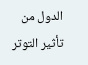الدول من تأثير التوتر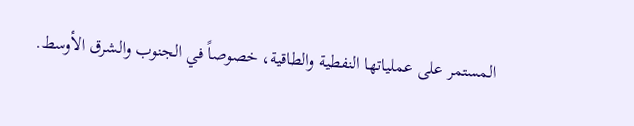المستمر على عملياتها النفطية والطاقية، خصوصاً في الجنوب والشرق الأوسط.